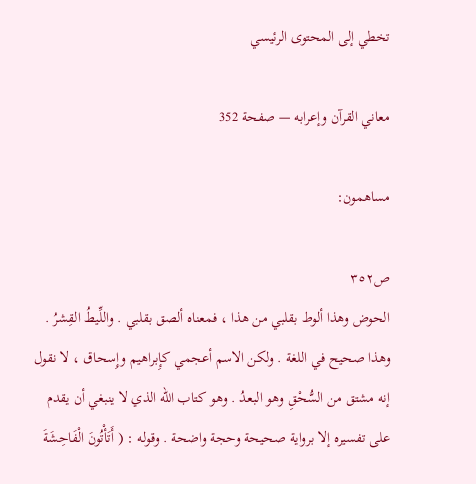تخطي إلى المحتوى الرئيسي

معاني القرآن وإعرابه — صفحة 352

مساهمون:

ص٣٥٢
الحوض وهذا ألوط بقلبي من هذا ، فمعناه ألصق بقلبي . واللِّيطُ القِشرُ . وهذا صحيح في اللغة . ولكن الاسم أعجمي كإِبراهيم وإِسحاق ، لا نقول إنه مشتق من السُّحْقِ وهو البعدُ . وهو كتاب الله الذي لا ينبغي أن يقدم على تفسيره إلا برواية صحيحة وحجة واضحة . وقوله : ( أَتَأْتُونَ الْفَاحِشَةَ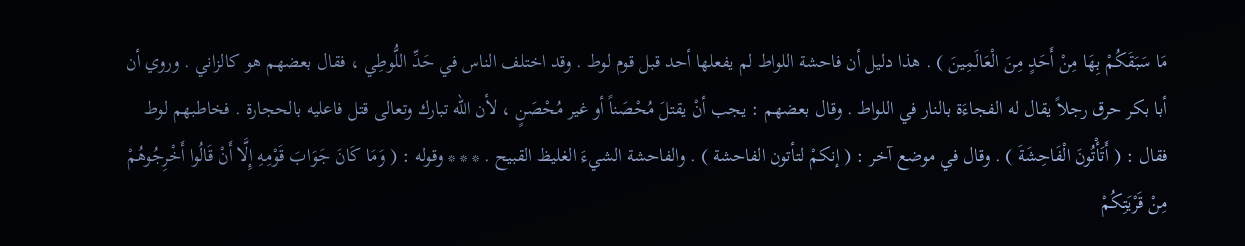مَا سَبَقَكُمْ بِهَا مِنْ أَحَدٍ مِنَ الْعَالَمِينَ ) . هذا دليل أن فاحشة اللواط لم يفعلها أحد قبل قوم لوط . وقد اختلف الناس في حَدِّ اللُّوطِي ، فقال بعضهم هو كالزاني . وروي أن أبا بكر حرق رجلاً يقال له الفجاءَة بالنار في اللواط . وقال بعضهم : يجب أنْ يقتلَ مُحْصَناً أو غير مُحْصَنٍ ، لأن الله تبارك وتعالى قتل فاعليه بالحجارة . فخاطبهم لوط فقال : ( أَتَأْتُونَ الْفَاحِشَةَ ) . وقال في موضع آخر : ( إنكمْ لتأتون الفاحشة ) . والفاحشة الشيءَ الغليظ القبيح . * * * وقوله : ( وَمَا كَانَ جَوَابَ قَوْمِهِ إِلَّا أَنْ قَالُوا أَخْرِجُوهُمْ مِنْ قَرْيَتِكُمْ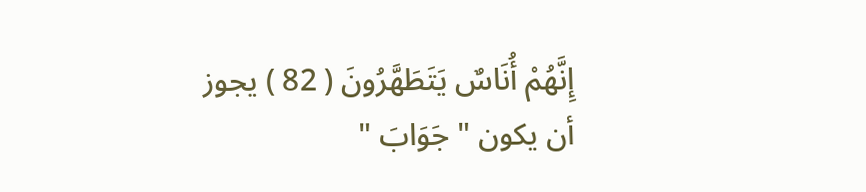إِنَّهُمْ أُنَاسٌ يَتَطَهَّرُونَ ( 82 ) يجوز أن يكون " جَوَابَ "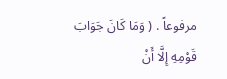مرفوعاً . ( وَمَا كَانَ جَوَابَ قَوْمِهِ إِلَّا أَنْ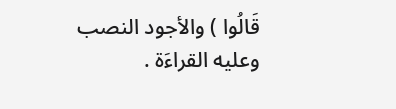قَالُوا ) والأجود النصب وعليه القراءَة .